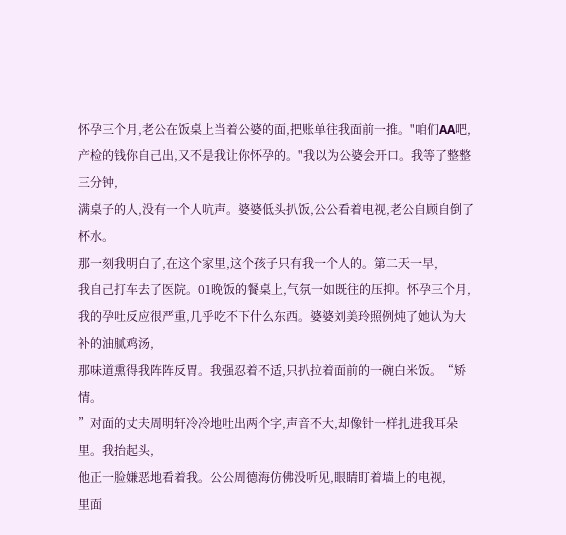怀孕三个月,老公在饭桌上当着公婆的面,把账单往我面前一推。"咱们AA吧,
产检的钱你自己出,又不是我让你怀孕的。"我以为公婆会开口。我等了整整三分钟,
满桌子的人,没有一个人吭声。婆婆低头扒饭,公公看着电视,老公自顾自倒了杯水。
那一刻我明白了,在这个家里,这个孩子只有我一个人的。第二天一早,
我自己打车去了医院。01晚饭的餐桌上,气氛一如既往的压抑。怀孕三个月,
我的孕吐反应很严重,几乎吃不下什么东西。婆婆刘美玲照例炖了她认为大补的油腻鸡汤,
那味道熏得我阵阵反胃。我强忍着不适,只扒拉着面前的一碗白米饭。“矫情。
”对面的丈夫周明轩冷冷地吐出两个字,声音不大,却像针一样扎进我耳朵里。我抬起头,
他正一脸嫌恶地看着我。公公周德海仿佛没听见,眼睛盯着墙上的电视,
里面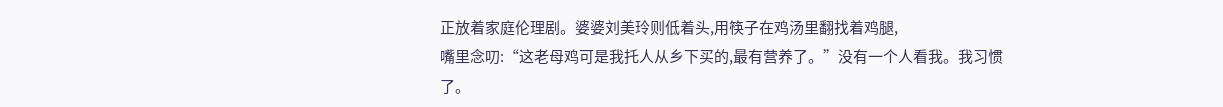正放着家庭伦理剧。婆婆刘美玲则低着头,用筷子在鸡汤里翻找着鸡腿,
嘴里念叨:“这老母鸡可是我托人从乡下买的,最有营养了。”没有一个人看我。我习惯了。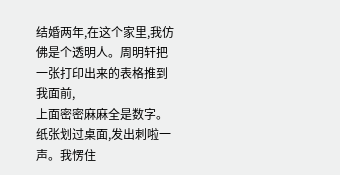结婚两年,在这个家里,我仿佛是个透明人。周明轩把一张打印出来的表格推到我面前,
上面密密麻麻全是数字。纸张划过桌面,发出刺啦一声。我愣住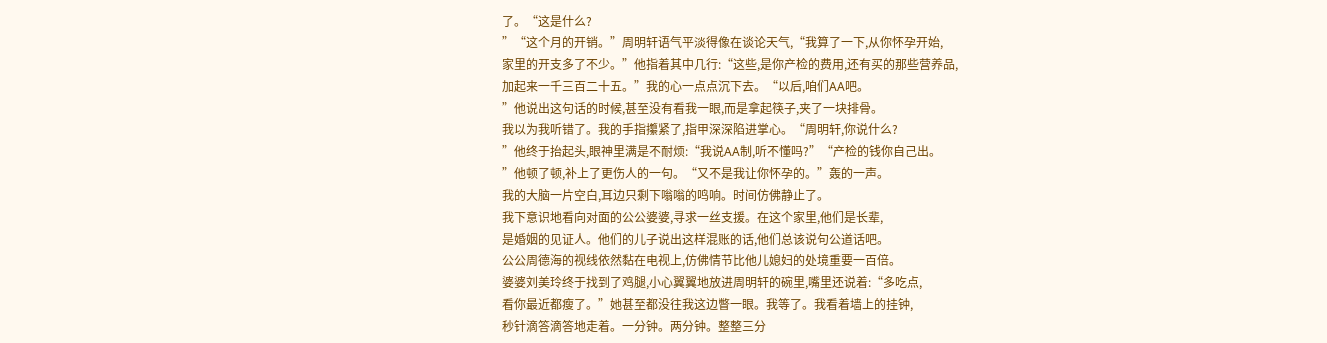了。“这是什么?
”“这个月的开销。”周明轩语气平淡得像在谈论天气,“我算了一下,从你怀孕开始,
家里的开支多了不少。”他指着其中几行:“这些,是你产检的费用,还有买的那些营养品,
加起来一千三百二十五。”我的心一点点沉下去。“以后,咱们AA吧。
”他说出这句话的时候,甚至没有看我一眼,而是拿起筷子,夹了一块排骨。
我以为我听错了。我的手指攥紧了,指甲深深陷进掌心。“周明轩,你说什么?
”他终于抬起头,眼神里满是不耐烦:“我说AA制,听不懂吗?”“产检的钱你自己出。
”他顿了顿,补上了更伤人的一句。“又不是我让你怀孕的。”轰的一声。
我的大脑一片空白,耳边只剩下嗡嗡的鸣响。时间仿佛静止了。
我下意识地看向对面的公公婆婆,寻求一丝支援。在这个家里,他们是长辈,
是婚姻的见证人。他们的儿子说出这样混账的话,他们总该说句公道话吧。
公公周德海的视线依然黏在电视上,仿佛情节比他儿媳妇的处境重要一百倍。
婆婆刘美玲终于找到了鸡腿,小心翼翼地放进周明轩的碗里,嘴里还说着:“多吃点,
看你最近都瘦了。”她甚至都没往我这边瞥一眼。我等了。我看着墙上的挂钟,
秒针滴答滴答地走着。一分钟。两分钟。整整三分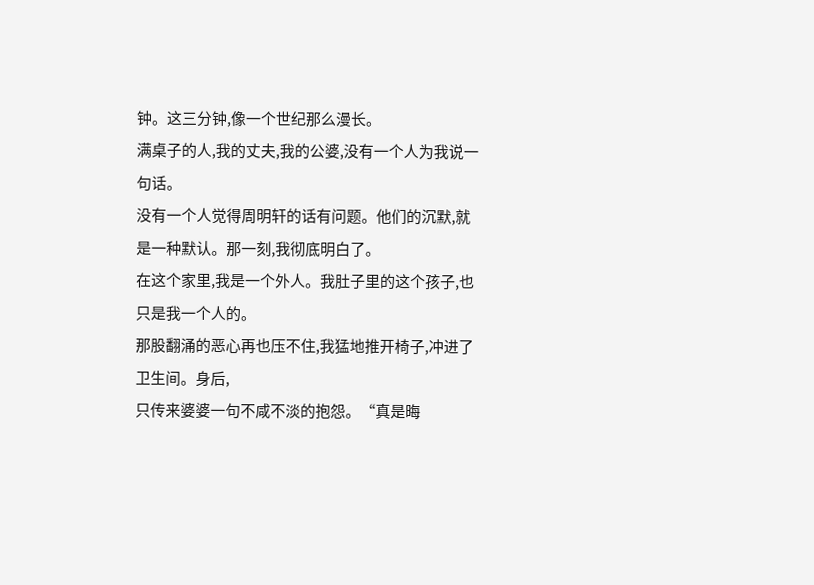钟。这三分钟,像一个世纪那么漫长。
满桌子的人,我的丈夫,我的公婆,没有一个人为我说一句话。
没有一个人觉得周明轩的话有问题。他们的沉默,就是一种默认。那一刻,我彻底明白了。
在这个家里,我是一个外人。我肚子里的这个孩子,也只是我一个人的。
那股翻涌的恶心再也压不住,我猛地推开椅子,冲进了卫生间。身后,
只传来婆婆一句不咸不淡的抱怨。“真是晦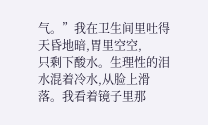气。”我在卫生间里吐得天昏地暗,胃里空空,
只剩下酸水。生理性的泪水混着冷水,从脸上滑落。我看着镜子里那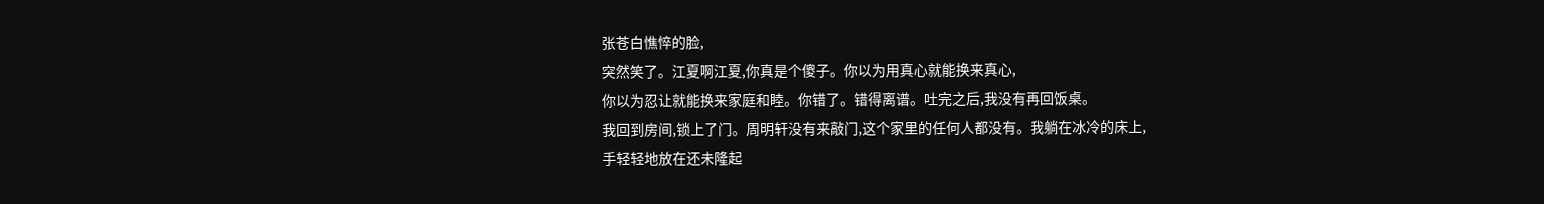张苍白憔悴的脸,
突然笑了。江夏啊江夏,你真是个傻子。你以为用真心就能换来真心,
你以为忍让就能换来家庭和睦。你错了。错得离谱。吐完之后,我没有再回饭桌。
我回到房间,锁上了门。周明轩没有来敲门,这个家里的任何人都没有。我躺在冰冷的床上,
手轻轻地放在还未隆起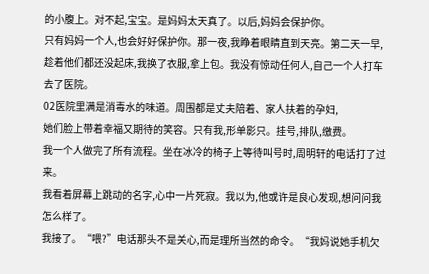的小腹上。对不起,宝宝。是妈妈太天真了。以后,妈妈会保护你。
只有妈妈一个人,也会好好保护你。那一夜,我睁着眼睛直到天亮。第二天一早,
趁着他们都还没起床,我换了衣服,拿上包。我没有惊动任何人,自己一个人打车去了医院。
02医院里满是消毒水的味道。周围都是丈夫陪着、家人扶着的孕妇,
她们脸上带着幸福又期待的笑容。只有我,形单影只。挂号,排队,缴费。
我一个人做完了所有流程。坐在冰冷的椅子上等待叫号时,周明轩的电话打了过来。
我看着屏幕上跳动的名字,心中一片死寂。我以为,他或许是良心发现,想问问我怎么样了。
我接了。“喂?”电话那头不是关心,而是理所当然的命令。“我妈说她手机欠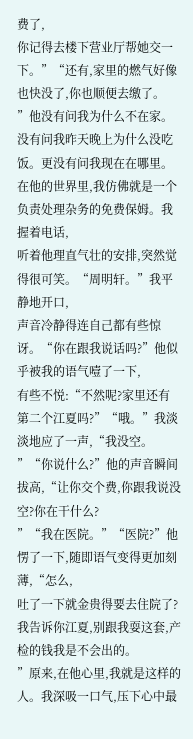费了,
你记得去楼下营业厅帮她交一下。”“还有,家里的燃气好像也快没了,你也顺便去缴了。
”他没有问我为什么不在家。没有问我昨天晚上为什么没吃饭。更没有问我现在在哪里。
在他的世界里,我仿佛就是一个负责处理杂务的免费保姆。我握着电话,
听着他理直气壮的安排,突然觉得很可笑。“周明轩。”我平静地开口,
声音冷静得连自己都有些惊讶。“你在跟我说话吗?”他似乎被我的语气噎了一下,
有些不悦:“不然呢?家里还有第二个江夏吗?”“哦。”我淡淡地应了一声,“我没空。
”“你说什么?”他的声音瞬间拔高,“让你交个费,你跟我说没空?你在干什么?
”“我在医院。”“医院?”他愣了一下,随即语气变得更加刻薄,“怎么,
吐了一下就金贵得要去住院了?我告诉你江夏,别跟我耍这套,产检的钱我是不会出的。
”原来,在他心里,我就是这样的人。我深吸一口气,压下心中最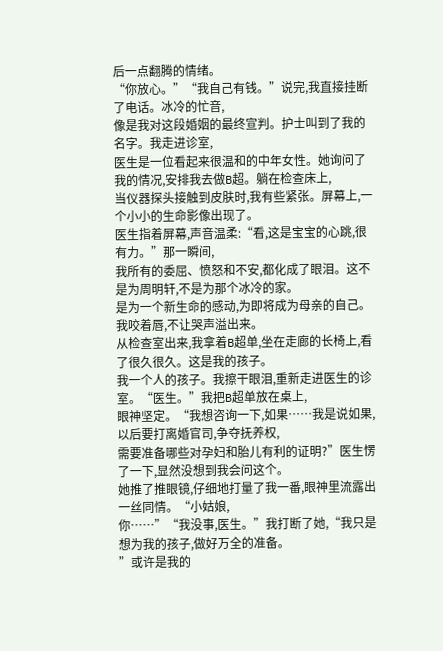后一点翻腾的情绪。
“你放心。”“我自己有钱。”说完,我直接挂断了电话。冰冷的忙音,
像是我对这段婚姻的最终宣判。护士叫到了我的名字。我走进诊室,
医生是一位看起来很温和的中年女性。她询问了我的情况,安排我去做B超。躺在检查床上,
当仪器探头接触到皮肤时,我有些紧张。屏幕上,一个小小的生命影像出现了。
医生指着屏幕,声音温柔:“看,这是宝宝的心跳,很有力。”那一瞬间,
我所有的委屈、愤怒和不安,都化成了眼泪。这不是为周明轩,不是为那个冰冷的家。
是为一个新生命的感动,为即将成为母亲的自己。我咬着唇,不让哭声溢出来。
从检查室出来,我拿着B超单,坐在走廊的长椅上,看了很久很久。这是我的孩子。
我一个人的孩子。我擦干眼泪,重新走进医生的诊室。“医生。”我把B超单放在桌上,
眼神坚定。“我想咨询一下,如果……我是说如果,以后要打离婚官司,争夺抚养权,
需要准备哪些对孕妇和胎儿有利的证明?”医生愣了一下,显然没想到我会问这个。
她推了推眼镜,仔细地打量了我一番,眼神里流露出一丝同情。“小姑娘,
你……”“我没事,医生。”我打断了她,“我只是想为我的孩子,做好万全的准备。
”或许是我的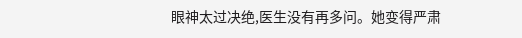眼神太过决绝,医生没有再多问。她变得严肃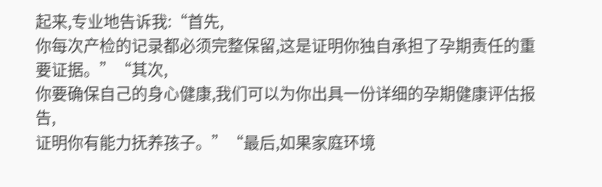起来,专业地告诉我:“首先,
你每次产检的记录都必须完整保留,这是证明你独自承担了孕期责任的重要证据。”“其次,
你要确保自己的身心健康,我们可以为你出具一份详细的孕期健康评估报告,
证明你有能力抚养孩子。”“最后,如果家庭环境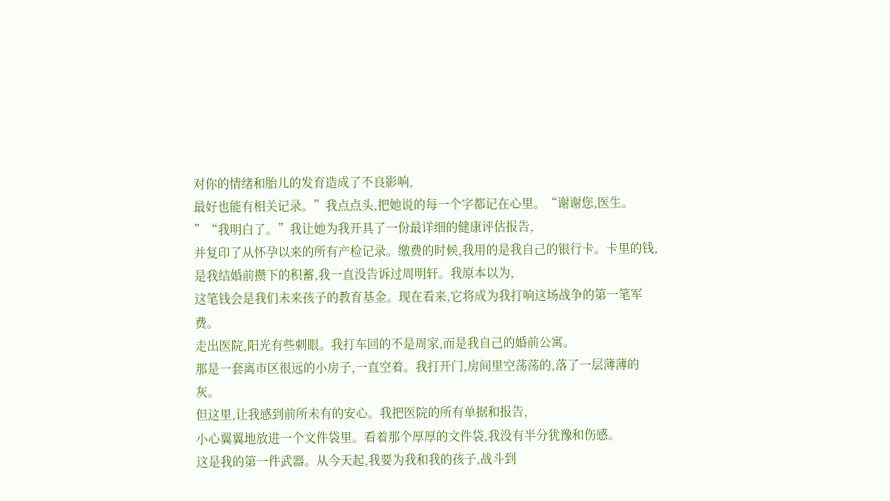对你的情绪和胎儿的发育造成了不良影响,
最好也能有相关记录。”我点点头,把她说的每一个字都记在心里。“谢谢您,医生。
”“我明白了。”我让她为我开具了一份最详细的健康评估报告,
并复印了从怀孕以来的所有产检记录。缴费的时候,我用的是我自己的银行卡。卡里的钱,
是我结婚前攒下的积蓄,我一直没告诉过周明轩。我原本以为,
这笔钱会是我们未来孩子的教育基金。现在看来,它将成为我打响这场战争的第一笔军费。
走出医院,阳光有些刺眼。我打车回的不是周家,而是我自己的婚前公寓。
那是一套离市区很远的小房子,一直空着。我打开门,房间里空荡荡的,落了一层薄薄的灰。
但这里,让我感到前所未有的安心。我把医院的所有单据和报告,
小心翼翼地放进一个文件袋里。看着那个厚厚的文件袋,我没有半分犹豫和伤感。
这是我的第一件武器。从今天起,我要为我和我的孩子,战斗到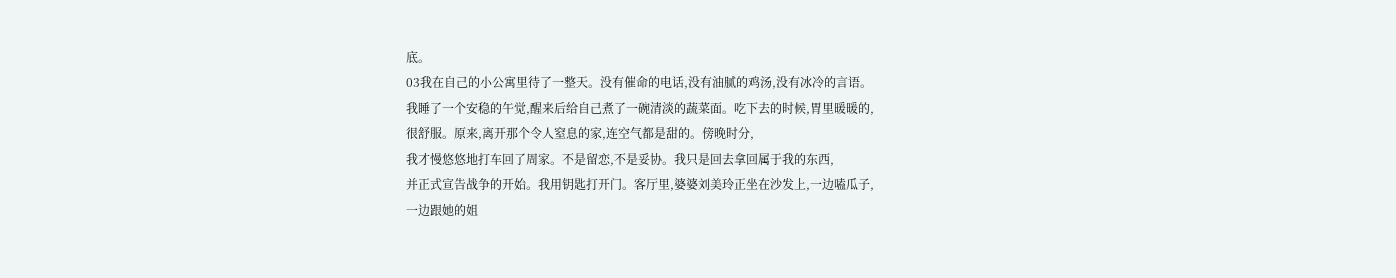底。
03我在自己的小公寓里待了一整天。没有催命的电话,没有油腻的鸡汤,没有冰冷的言语。
我睡了一个安稳的午觉,醒来后给自己煮了一碗清淡的蔬菜面。吃下去的时候,胃里暖暖的,
很舒服。原来,离开那个令人窒息的家,连空气都是甜的。傍晚时分,
我才慢悠悠地打车回了周家。不是留恋,不是妥协。我只是回去拿回属于我的东西,
并正式宣告战争的开始。我用钥匙打开门。客厅里,婆婆刘美玲正坐在沙发上,一边嗑瓜子,
一边跟她的姐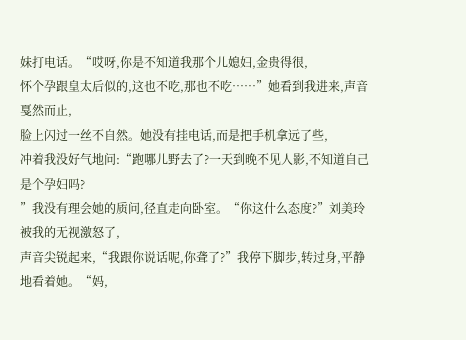妹打电话。“哎呀,你是不知道我那个儿媳妇,金贵得很,
怀个孕跟皇太后似的,这也不吃,那也不吃……”她看到我进来,声音戛然而止,
脸上闪过一丝不自然。她没有挂电话,而是把手机拿远了些,
冲着我没好气地问:“跑哪儿野去了?一天到晚不见人影,不知道自己是个孕妇吗?
”我没有理会她的质问,径直走向卧室。“你这什么态度?”刘美玲被我的无视激怒了,
声音尖锐起来,“我跟你说话呢,你聋了?”我停下脚步,转过身,平静地看着她。“妈,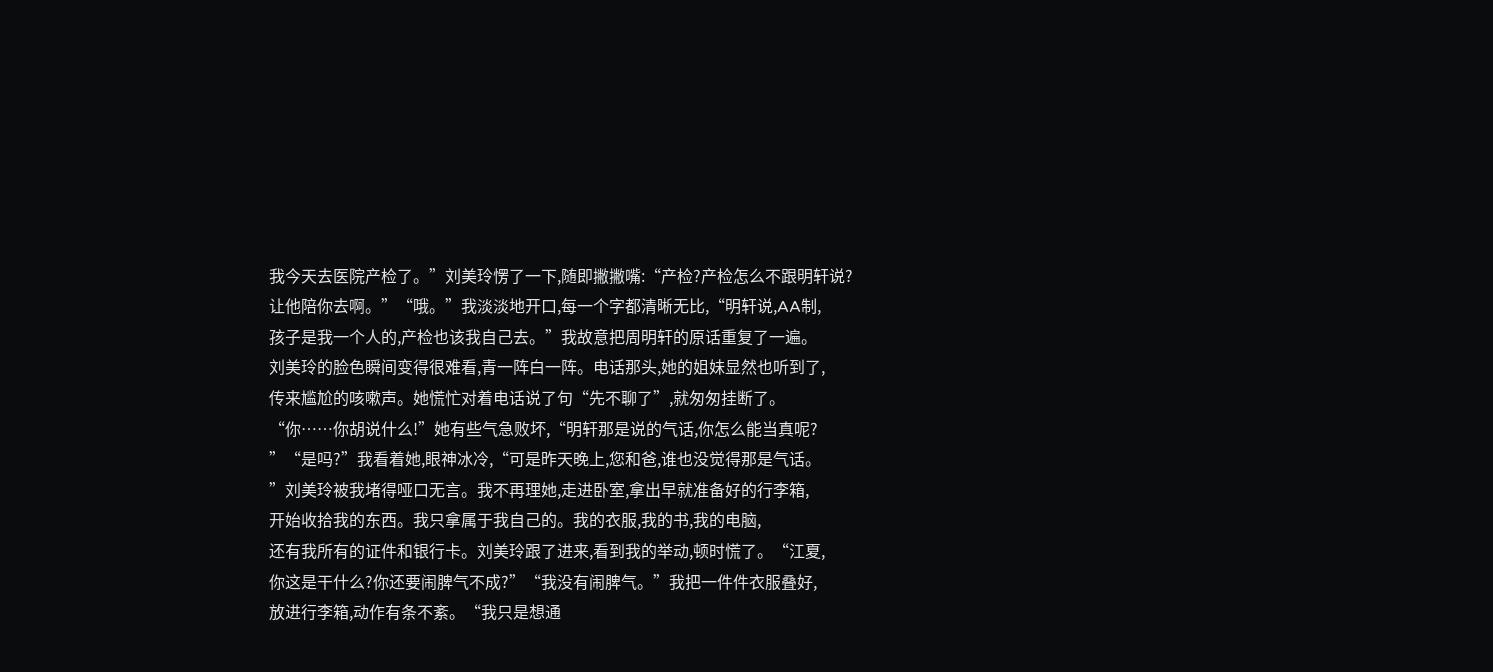我今天去医院产检了。”刘美玲愣了一下,随即撇撇嘴:“产检?产检怎么不跟明轩说?
让他陪你去啊。”“哦。”我淡淡地开口,每一个字都清晰无比,“明轩说,AA制,
孩子是我一个人的,产检也该我自己去。”我故意把周明轩的原话重复了一遍。
刘美玲的脸色瞬间变得很难看,青一阵白一阵。电话那头,她的姐妹显然也听到了,
传来尴尬的咳嗽声。她慌忙对着电话说了句“先不聊了”,就匆匆挂断了。
“你……你胡说什么!”她有些气急败坏,“明轩那是说的气话,你怎么能当真呢?
”“是吗?”我看着她,眼神冰冷,“可是昨天晚上,您和爸,谁也没觉得那是气话。
”刘美玲被我堵得哑口无言。我不再理她,走进卧室,拿出早就准备好的行李箱,
开始收拾我的东西。我只拿属于我自己的。我的衣服,我的书,我的电脑,
还有我所有的证件和银行卡。刘美玲跟了进来,看到我的举动,顿时慌了。“江夏,
你这是干什么?你还要闹脾气不成?”“我没有闹脾气。”我把一件件衣服叠好,
放进行李箱,动作有条不紊。“我只是想通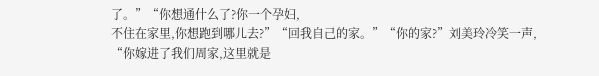了。”“你想通什么了?你一个孕妇,
不住在家里,你想跑到哪儿去?”“回我自己的家。”“你的家?”刘美玲冷笑一声,
“你嫁进了我们周家,这里就是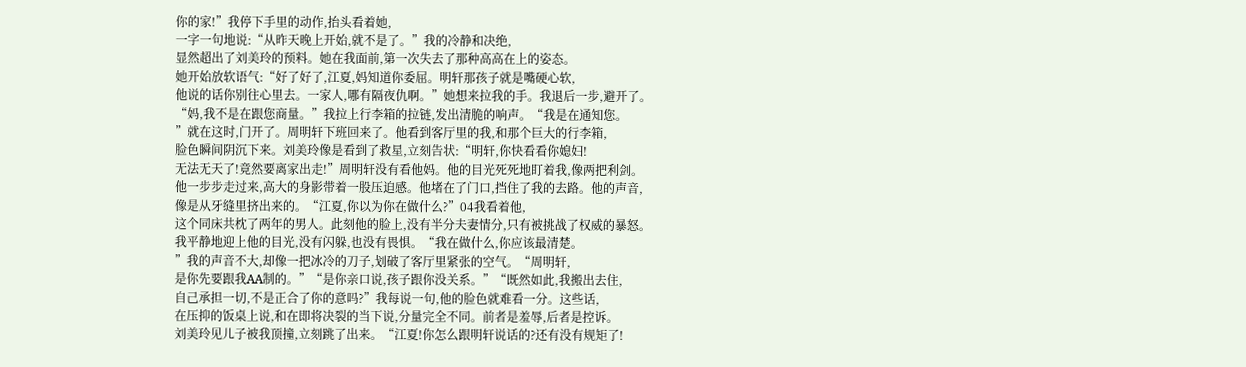你的家!”我停下手里的动作,抬头看着她,
一字一句地说:“从昨天晚上开始,就不是了。”我的冷静和决绝,
显然超出了刘美玲的预料。她在我面前,第一次失去了那种高高在上的姿态。
她开始放软语气:“好了好了,江夏,妈知道你委屈。明轩那孩子就是嘴硬心软,
他说的话你别往心里去。一家人,哪有隔夜仇啊。”她想来拉我的手。我退后一步,避开了。
“妈,我不是在跟您商量。”我拉上行李箱的拉链,发出清脆的响声。“我是在通知您。
”就在这时,门开了。周明轩下班回来了。他看到客厅里的我,和那个巨大的行李箱,
脸色瞬间阴沉下来。刘美玲像是看到了救星,立刻告状:“明轩,你快看看你媳妇!
无法无天了!竟然要离家出走!”周明轩没有看他妈。他的目光死死地盯着我,像两把利剑。
他一步步走过来,高大的身影带着一股压迫感。他堵在了门口,挡住了我的去路。他的声音,
像是从牙缝里挤出来的。“江夏,你以为你在做什么?”04我看着他,
这个同床共枕了两年的男人。此刻他的脸上,没有半分夫妻情分,只有被挑战了权威的暴怒。
我平静地迎上他的目光,没有闪躲,也没有畏惧。“我在做什么,你应该最清楚。
”我的声音不大,却像一把冰冷的刀子,划破了客厅里紧张的空气。“周明轩,
是你先要跟我AA制的。”“是你亲口说,孩子跟你没关系。”“既然如此,我搬出去住,
自己承担一切,不是正合了你的意吗?”我每说一句,他的脸色就难看一分。这些话,
在压抑的饭桌上说,和在即将决裂的当下说,分量完全不同。前者是羞辱,后者是控诉。
刘美玲见儿子被我顶撞,立刻跳了出来。“江夏!你怎么跟明轩说话的?还有没有规矩了!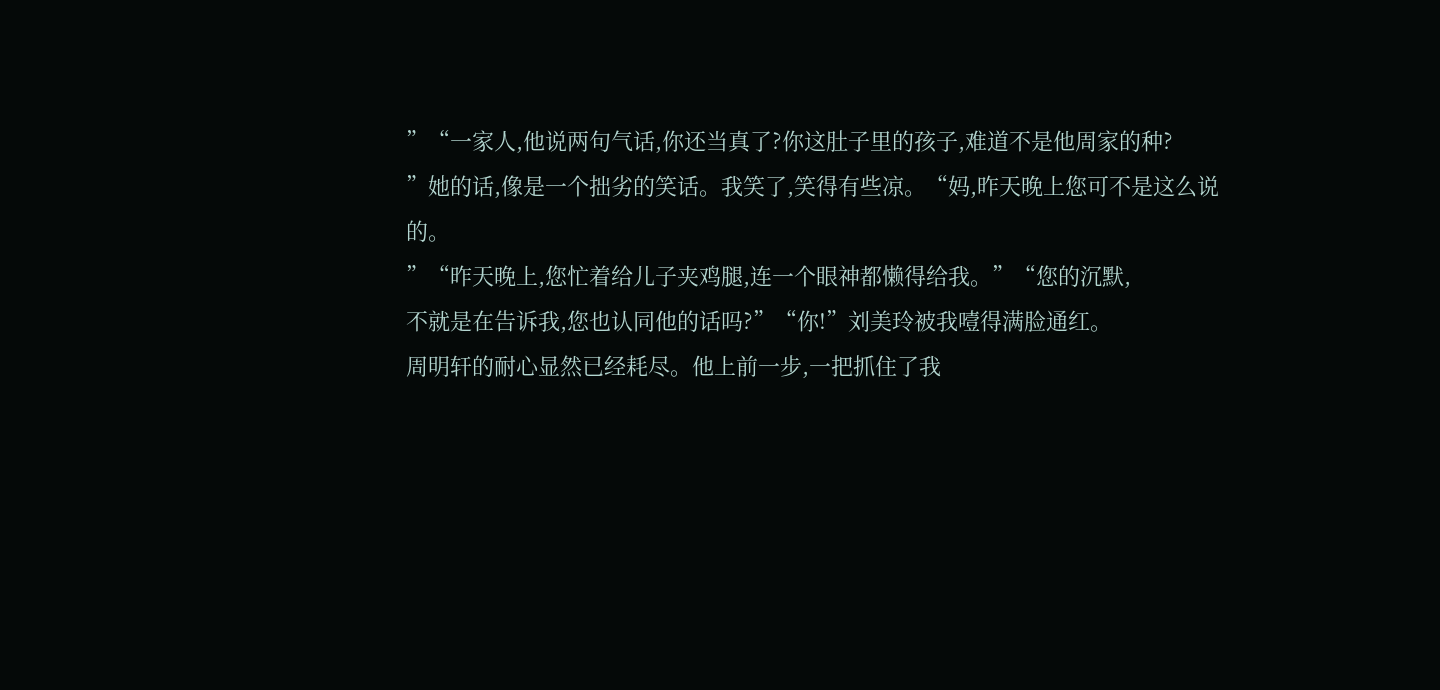”“一家人,他说两句气话,你还当真了?你这肚子里的孩子,难道不是他周家的种?
”她的话,像是一个拙劣的笑话。我笑了,笑得有些凉。“妈,昨天晚上您可不是这么说的。
”“昨天晚上,您忙着给儿子夹鸡腿,连一个眼神都懒得给我。”“您的沉默,
不就是在告诉我,您也认同他的话吗?”“你!”刘美玲被我噎得满脸通红。
周明轩的耐心显然已经耗尽。他上前一步,一把抓住了我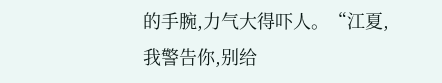的手腕,力气大得吓人。“江夏,
我警告你,别给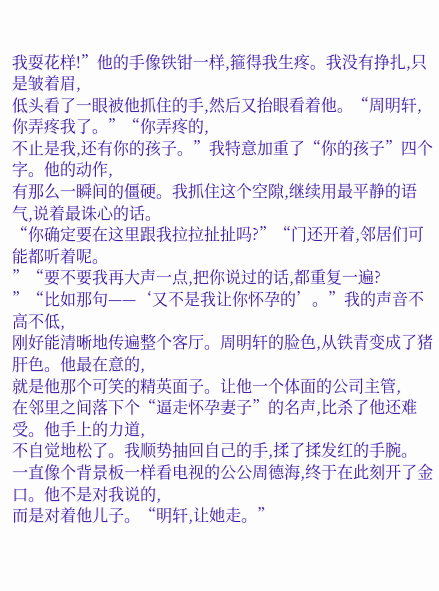我耍花样!”他的手像铁钳一样,箍得我生疼。我没有挣扎,只是皱着眉,
低头看了一眼被他抓住的手,然后又抬眼看着他。“周明轩,你弄疼我了。”“你弄疼的,
不止是我,还有你的孩子。”我特意加重了“你的孩子”四个字。他的动作,
有那么一瞬间的僵硬。我抓住这个空隙,继续用最平静的语气,说着最诛心的话。
“你确定要在这里跟我拉拉扯扯吗?”“门还开着,邻居们可能都听着呢。
”“要不要我再大声一点,把你说过的话,都重复一遍?
”“比如那句——‘又不是我让你怀孕的’。”我的声音不高不低,
刚好能清晰地传遍整个客厅。周明轩的脸色,从铁青变成了猪肝色。他最在意的,
就是他那个可笑的精英面子。让他一个体面的公司主管,
在邻里之间落下个“逼走怀孕妻子”的名声,比杀了他还难受。他手上的力道,
不自觉地松了。我顺势抽回自己的手,揉了揉发红的手腕。
一直像个背景板一样看电视的公公周德海,终于在此刻开了金口。他不是对我说的,
而是对着他儿子。“明轩,让她走。”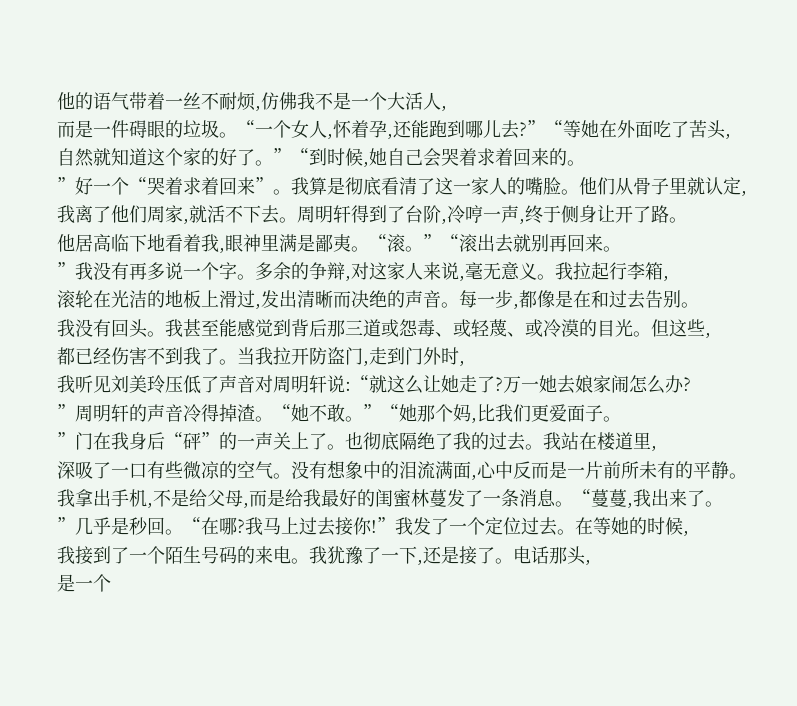他的语气带着一丝不耐烦,仿佛我不是一个大活人,
而是一件碍眼的垃圾。“一个女人,怀着孕,还能跑到哪儿去?”“等她在外面吃了苦头,
自然就知道这个家的好了。”“到时候,她自己会哭着求着回来的。
”好一个“哭着求着回来”。我算是彻底看清了这一家人的嘴脸。他们从骨子里就认定,
我离了他们周家,就活不下去。周明轩得到了台阶,冷哼一声,终于侧身让开了路。
他居高临下地看着我,眼神里满是鄙夷。“滚。”“滚出去就别再回来。
”我没有再多说一个字。多余的争辩,对这家人来说,毫无意义。我拉起行李箱,
滚轮在光洁的地板上滑过,发出清晰而决绝的声音。每一步,都像是在和过去告别。
我没有回头。我甚至能感觉到背后那三道或怨毒、或轻蔑、或冷漠的目光。但这些,
都已经伤害不到我了。当我拉开防盗门,走到门外时,
我听见刘美玲压低了声音对周明轩说:“就这么让她走了?万一她去娘家闹怎么办?
”周明轩的声音冷得掉渣。“她不敢。”“她那个妈,比我们更爱面子。
”门在我身后“砰”的一声关上了。也彻底隔绝了我的过去。我站在楼道里,
深吸了一口有些微凉的空气。没有想象中的泪流满面,心中反而是一片前所未有的平静。
我拿出手机,不是给父母,而是给我最好的闺蜜林蔓发了一条消息。“蔓蔓,我出来了。
”几乎是秒回。“在哪?我马上过去接你!”我发了一个定位过去。在等她的时候,
我接到了一个陌生号码的来电。我犹豫了一下,还是接了。电话那头,
是一个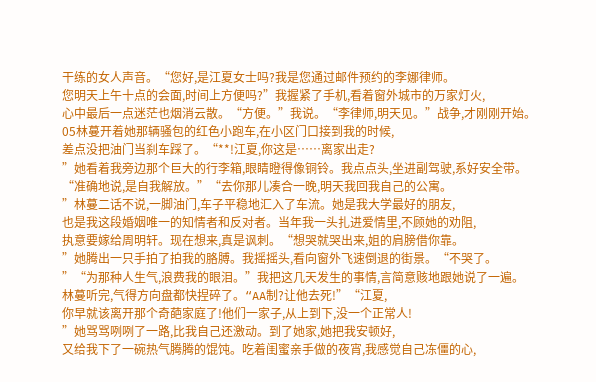干练的女人声音。“您好,是江夏女士吗?我是您通过邮件预约的李娜律师。
您明天上午十点的会面,时间上方便吗?”我握紧了手机,看着窗外城市的万家灯火,
心中最后一点迷茫也烟消云散。“方便。”我说。“李律师,明天见。”战争,才刚刚开始。
05林蔓开着她那辆骚包的红色小跑车,在小区门口接到我的时候,
差点没把油门当刹车踩了。“**!江夏,你这是……离家出走?
”她看着我旁边那个巨大的行李箱,眼睛瞪得像铜铃。我点点头,坐进副驾驶,系好安全带。
“准确地说,是自我解放。”“去你那儿凑合一晚,明天我回我自己的公寓。
”林蔓二话不说,一脚油门,车子平稳地汇入了车流。她是我大学最好的朋友,
也是我这段婚姻唯一的知情者和反对者。当年我一头扎进爱情里,不顾她的劝阻,
执意要嫁给周明轩。现在想来,真是讽刺。“想哭就哭出来,姐的肩膀借你靠。
”她腾出一只手拍了拍我的胳膊。我摇摇头,看向窗外飞速倒退的街景。“不哭了。
”“为那种人生气,浪费我的眼泪。”我把这几天发生的事情,言简意赅地跟她说了一遍。
林蔓听完,气得方向盘都快捏碎了。“AA制?让他去死!”“江夏,
你早就该离开那个奇葩家庭了!他们一家子,从上到下,没一个正常人!
”她骂骂咧咧了一路,比我自己还激动。到了她家,她把我安顿好,
又给我下了一碗热气腾腾的馄饨。吃着闺蜜亲手做的夜宵,我感觉自己冻僵的心,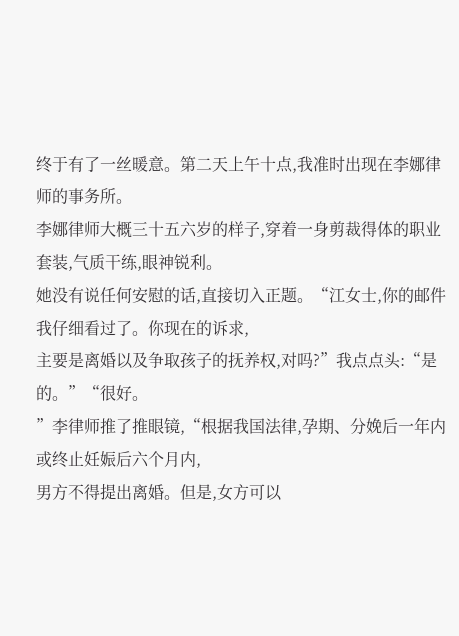终于有了一丝暖意。第二天上午十点,我准时出现在李娜律师的事务所。
李娜律师大概三十五六岁的样子,穿着一身剪裁得体的职业套装,气质干练,眼神锐利。
她没有说任何安慰的话,直接切入正题。“江女士,你的邮件我仔细看过了。你现在的诉求,
主要是离婚以及争取孩子的抚养权,对吗?”我点点头:“是的。”“很好。
”李律师推了推眼镜,“根据我国法律,孕期、分娩后一年内或终止妊娠后六个月内,
男方不得提出离婚。但是,女方可以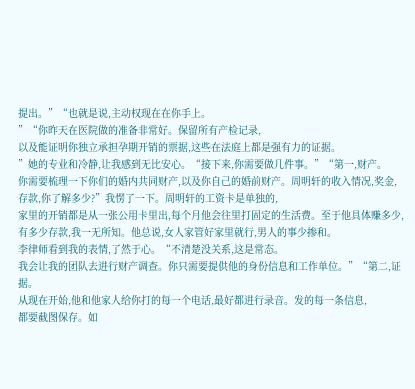提出。”“也就是说,主动权现在在你手上。
”“你昨天在医院做的准备非常好。保留所有产检记录,
以及能证明你独立承担孕期开销的票据,这些在法庭上都是强有力的证据。
”她的专业和冷静,让我感到无比安心。“接下来,你需要做几件事。”“第一,财产。
你需要梳理一下你们的婚内共同财产,以及你自己的婚前财产。周明轩的收入情况,奖金,
存款,你了解多少?”我愣了一下。周明轩的工资卡是单独的,
家里的开销都是从一张公用卡里出,每个月他会往里打固定的生活费。至于他具体赚多少,
有多少存款,我一无所知。他总说,女人家管好家里就行,男人的事少掺和。
李律师看到我的表情,了然于心。“不清楚没关系,这是常态。
我会让我的团队去进行财产调查。你只需要提供他的身份信息和工作单位。”“第二,证据。
从现在开始,他和他家人给你打的每一个电话,最好都进行录音。发的每一条信息,
都要截图保存。如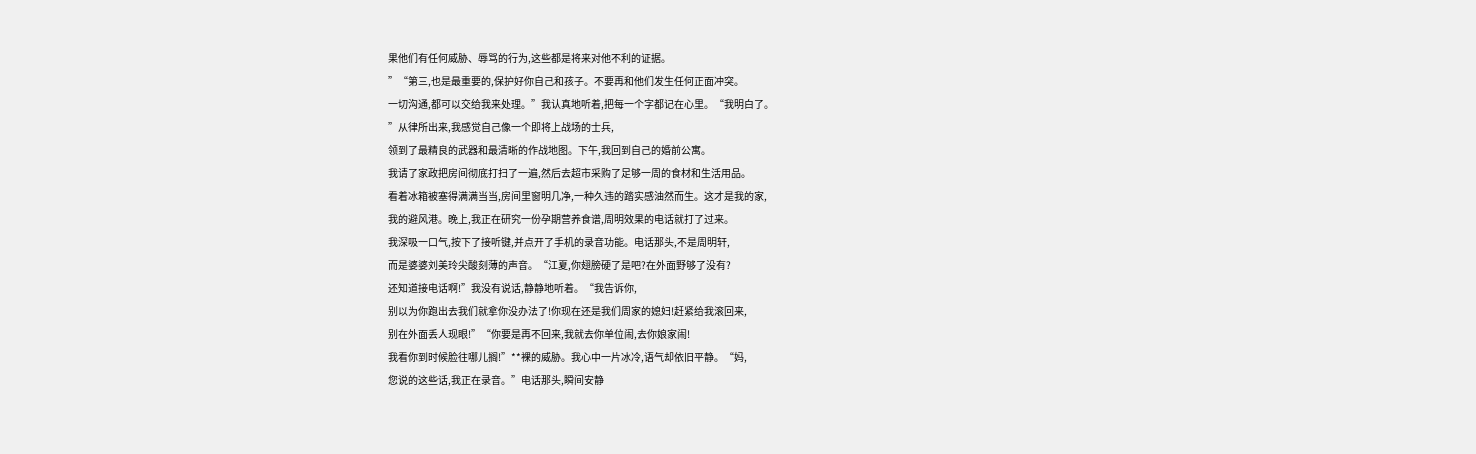果他们有任何威胁、辱骂的行为,这些都是将来对他不利的证据。
”“第三,也是最重要的,保护好你自己和孩子。不要再和他们发生任何正面冲突。
一切沟通,都可以交给我来处理。”我认真地听着,把每一个字都记在心里。“我明白了。
”从律所出来,我感觉自己像一个即将上战场的士兵,
领到了最精良的武器和最清晰的作战地图。下午,我回到自己的婚前公寓。
我请了家政把房间彻底打扫了一遍,然后去超市采购了足够一周的食材和生活用品。
看着冰箱被塞得满满当当,房间里窗明几净,一种久违的踏实感油然而生。这才是我的家,
我的避风港。晚上,我正在研究一份孕期营养食谱,周明效果的电话就打了过来。
我深吸一口气,按下了接听键,并点开了手机的录音功能。电话那头,不是周明轩,
而是婆婆刘美玲尖酸刻薄的声音。“江夏,你翅膀硬了是吧?在外面野够了没有?
还知道接电话啊!”我没有说话,静静地听着。“我告诉你,
别以为你跑出去我们就拿你没办法了!你现在还是我们周家的媳妇!赶紧给我滚回来,
别在外面丢人现眼!”“你要是再不回来,我就去你单位闹,去你娘家闹!
我看你到时候脸往哪儿搁!”**裸的威胁。我心中一片冰冷,语气却依旧平静。“妈,
您说的这些话,我正在录音。”电话那头,瞬间安静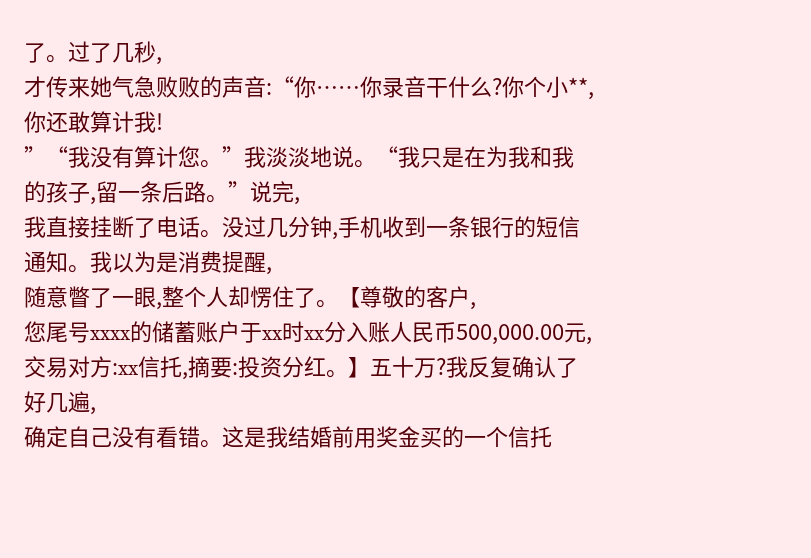了。过了几秒,
才传来她气急败败的声音:“你……你录音干什么?你个小**,你还敢算计我!
”“我没有算计您。”我淡淡地说。“我只是在为我和我的孩子,留一条后路。”说完,
我直接挂断了电话。没过几分钟,手机收到一条银行的短信通知。我以为是消费提醒,
随意瞥了一眼,整个人却愣住了。【尊敬的客户,
您尾号xxxx的储蓄账户于xx时xx分入账人民币500,000.00元,
交易对方:xx信托,摘要:投资分红。】五十万?我反复确认了好几遍,
确定自己没有看错。这是我结婚前用奖金买的一个信托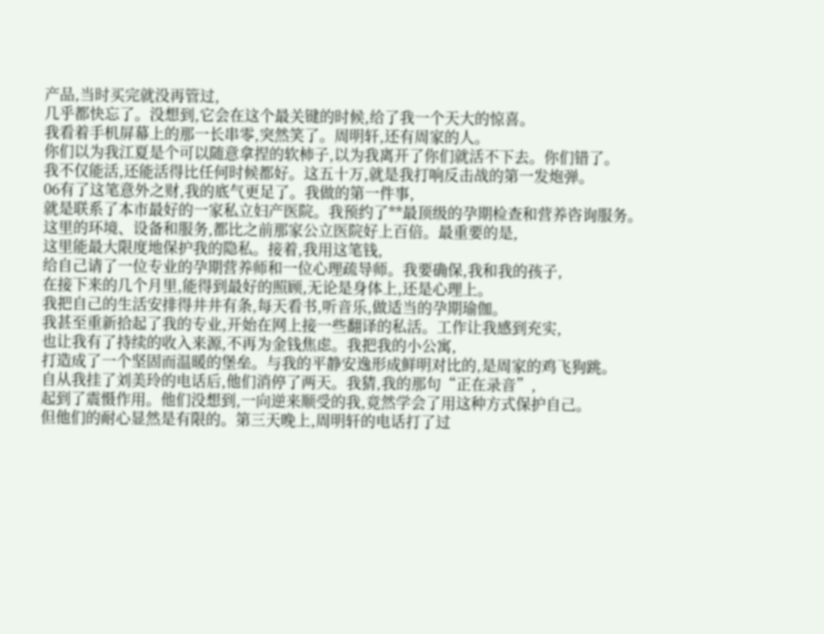产品,当时买完就没再管过,
几乎都快忘了。没想到,它会在这个最关键的时候,给了我一个天大的惊喜。
我看着手机屏幕上的那一长串零,突然笑了。周明轩,还有周家的人。
你们以为我江夏是个可以随意拿捏的软柿子,以为我离开了你们就活不下去。你们错了。
我不仅能活,还能活得比任何时候都好。这五十万,就是我打响反击战的第一发炮弹。
06有了这笔意外之财,我的底气更足了。我做的第一件事,
就是联系了本市最好的一家私立妇产医院。我预约了**最顶级的孕期检查和营养咨询服务。
这里的环境、设备和服务,都比之前那家公立医院好上百倍。最重要的是,
这里能最大限度地保护我的隐私。接着,我用这笔钱,
给自己请了一位专业的孕期营养师和一位心理疏导师。我要确保,我和我的孩子,
在接下来的几个月里,能得到最好的照顾,无论是身体上,还是心理上。
我把自己的生活安排得井井有条,每天看书,听音乐,做适当的孕期瑜伽。
我甚至重新拾起了我的专业,开始在网上接一些翻译的私活。工作让我感到充实,
也让我有了持续的收入来源,不再为金钱焦虑。我把我的小公寓,
打造成了一个坚固而温暖的堡垒。与我的平静安逸形成鲜明对比的,是周家的鸡飞狗跳。
自从我挂了刘美玲的电话后,他们消停了两天。我猜,我的那句“正在录音”,
起到了震慑作用。他们没想到,一向逆来顺受的我,竟然学会了用这种方式保护自己。
但他们的耐心显然是有限的。第三天晚上,周明轩的电话打了过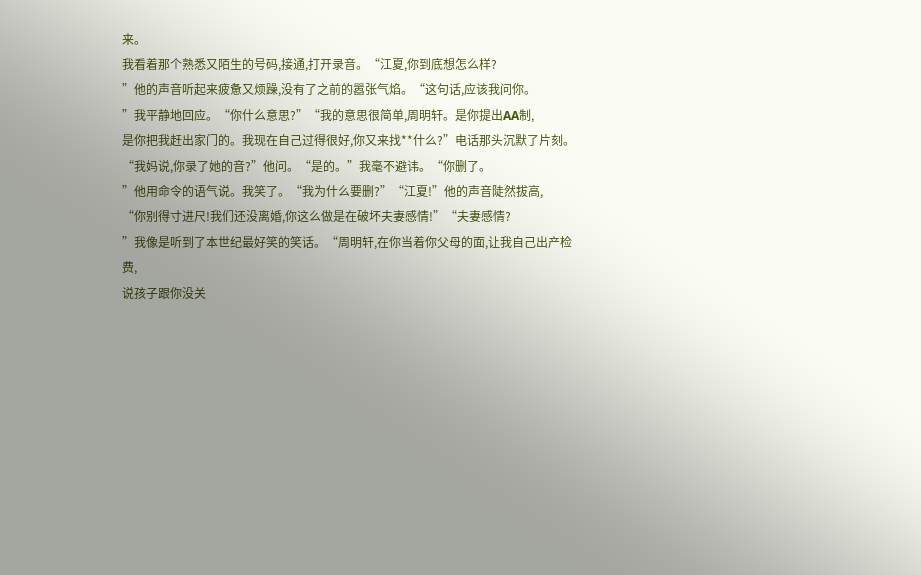来。
我看着那个熟悉又陌生的号码,接通,打开录音。“江夏,你到底想怎么样?
”他的声音听起来疲惫又烦躁,没有了之前的嚣张气焰。“这句话,应该我问你。
”我平静地回应。“你什么意思?”“我的意思很简单,周明轩。是你提出AA制,
是你把我赶出家门的。我现在自己过得很好,你又来找**什么?”电话那头沉默了片刻。
“我妈说,你录了她的音?”他问。“是的。”我毫不避讳。“你删了。
”他用命令的语气说。我笑了。“我为什么要删?”“江夏!”他的声音陡然拔高,
“你别得寸进尺!我们还没离婚,你这么做是在破坏夫妻感情!”“夫妻感情?
”我像是听到了本世纪最好笑的笑话。“周明轩,在你当着你父母的面,让我自己出产检费,
说孩子跟你没关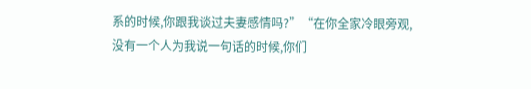系的时候,你跟我谈过夫妻感情吗?”“在你全家冷眼旁观,
没有一个人为我说一句话的时候,你们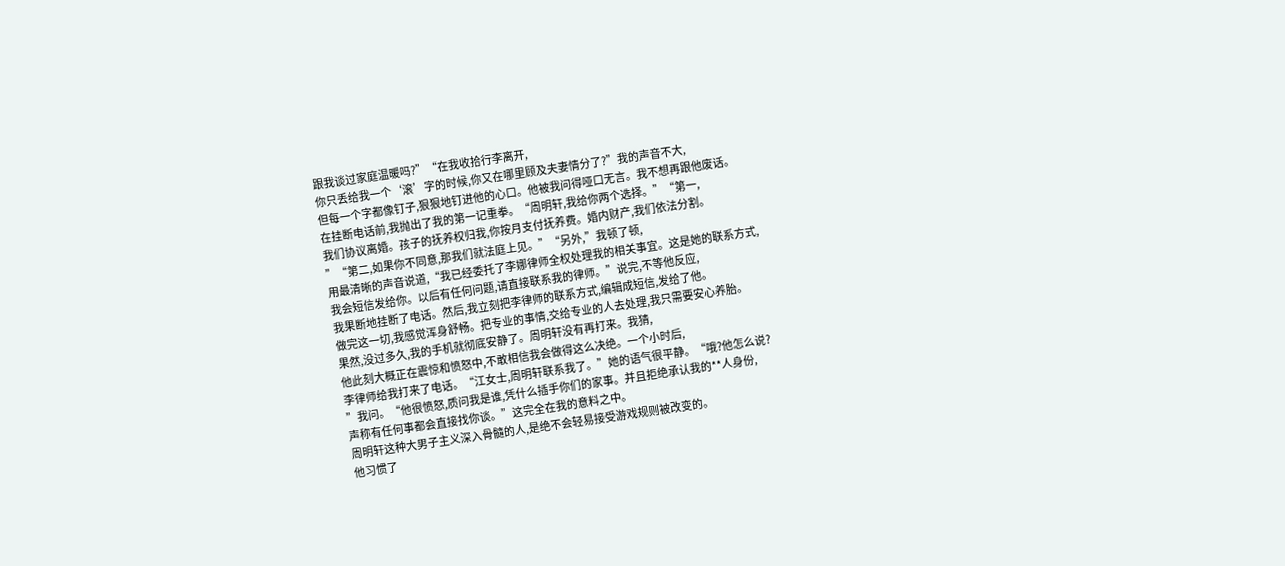跟我谈过家庭温暖吗?”“在我收拾行李离开,
你只丢给我一个‘滚’字的时候,你又在哪里顾及夫妻情分了?”我的声音不大,
但每一个字都像钉子,狠狠地钉进他的心口。他被我问得哑口无言。我不想再跟他废话。
在挂断电话前,我抛出了我的第一记重拳。“周明轩,我给你两个选择。”“第一,
我们协议离婚。孩子的抚养权归我,你按月支付抚养费。婚内财产,我们依法分割。
”“第二,如果你不同意,那我们就法庭上见。”“另外,”我顿了顿,
用最清晰的声音说道,“我已经委托了李娜律师全权处理我的相关事宜。这是她的联系方式,
我会短信发给你。以后有任何问题,请直接联系我的律师。”说完,不等他反应,
我果断地挂断了电话。然后,我立刻把李律师的联系方式,编辑成短信,发给了他。
做完这一切,我感觉浑身舒畅。把专业的事情,交给专业的人去处理,我只需要安心养胎。
果然,没过多久,我的手机就彻底安静了。周明轩没有再打来。我猜,
他此刻大概正在震惊和愤怒中,不敢相信我会做得这么决绝。一个小时后,
李律师给我打来了电话。“江女士,周明轩联系我了。”她的语气很平静。“哦?他怎么说?
”我问。“他很愤怒,质问我是谁,凭什么插手你们的家事。并且拒绝承认我的**人身份,
声称有任何事都会直接找你谈。”这完全在我的意料之中。
周明轩这种大男子主义深入骨髓的人,是绝不会轻易接受游戏规则被改变的。
他习惯了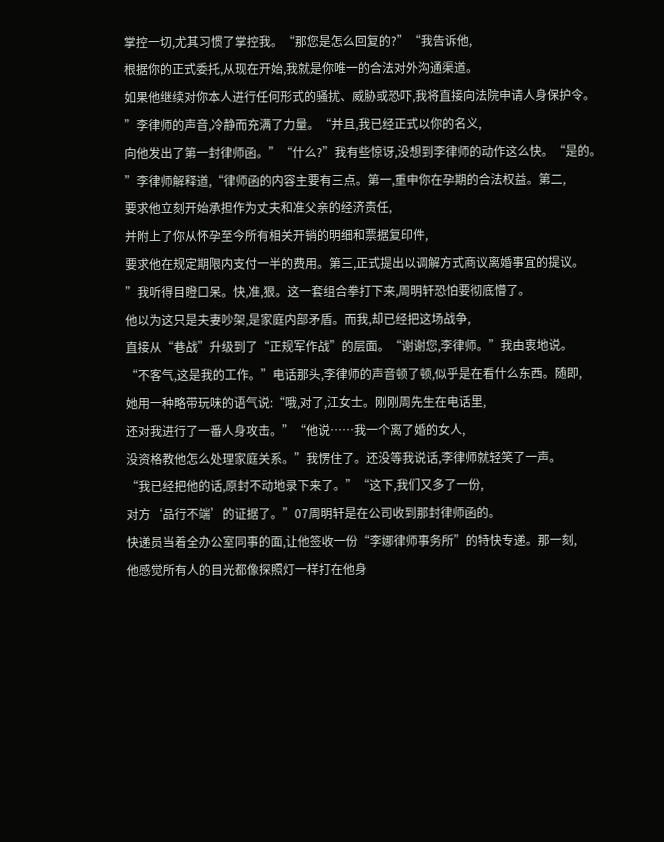掌控一切,尤其习惯了掌控我。“那您是怎么回复的?”“我告诉他,
根据你的正式委托,从现在开始,我就是你唯一的合法对外沟通渠道。
如果他继续对你本人进行任何形式的骚扰、威胁或恐吓,我将直接向法院申请人身保护令。
”李律师的声音,冷静而充满了力量。“并且,我已经正式以你的名义,
向他发出了第一封律师函。”“什么?”我有些惊讶,没想到李律师的动作这么快。“是的。
”李律师解释道,“律师函的内容主要有三点。第一,重申你在孕期的合法权益。第二,
要求他立刻开始承担作为丈夫和准父亲的经济责任,
并附上了你从怀孕至今所有相关开销的明细和票据复印件,
要求他在规定期限内支付一半的费用。第三,正式提出以调解方式商议离婚事宜的提议。
”我听得目瞪口呆。快,准,狠。这一套组合拳打下来,周明轩恐怕要彻底懵了。
他以为这只是夫妻吵架,是家庭内部矛盾。而我,却已经把这场战争,
直接从“巷战”升级到了“正规军作战”的层面。“谢谢您,李律师。”我由衷地说。
“不客气,这是我的工作。”电话那头,李律师的声音顿了顿,似乎是在看什么东西。随即,
她用一种略带玩味的语气说:“哦,对了,江女士。刚刚周先生在电话里,
还对我进行了一番人身攻击。”“他说……我一个离了婚的女人,
没资格教他怎么处理家庭关系。”我愣住了。还没等我说话,李律师就轻笑了一声。
“我已经把他的话,原封不动地录下来了。”“这下,我们又多了一份,
对方‘品行不端’的证据了。”07周明轩是在公司收到那封律师函的。
快递员当着全办公室同事的面,让他签收一份“李娜律师事务所”的特快专递。那一刻,
他感觉所有人的目光都像探照灯一样打在他身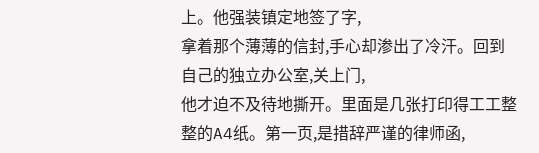上。他强装镇定地签了字,
拿着那个薄薄的信封,手心却渗出了冷汗。回到自己的独立办公室,关上门,
他才迫不及待地撕开。里面是几张打印得工工整整的A4纸。第一页,是措辞严谨的律师函,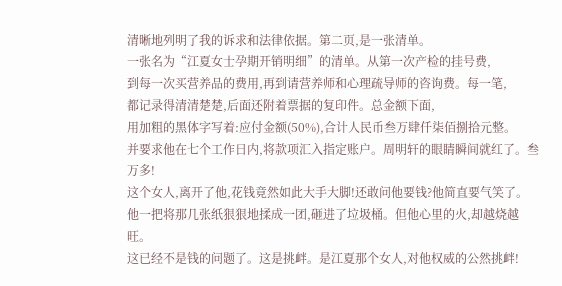清晰地列明了我的诉求和法律依据。第二页,是一张清单。
一张名为“江夏女士孕期开销明细”的清单。从第一次产检的挂号费,
到每一次买营养品的费用,再到请营养师和心理疏导师的咨询费。每一笔,
都记录得清清楚楚,后面还附着票据的复印件。总金额下面,
用加粗的黑体字写着:应付金额(50%),合计人民币叁万肆仟柒佰捌拾元整。
并要求他在七个工作日内,将款项汇入指定账户。周明轩的眼睛瞬间就红了。叁万多!
这个女人,离开了他,花钱竟然如此大手大脚!还敢问他要钱?他简直要气笑了。
他一把将那几张纸狠狠地揉成一团,砸进了垃圾桶。但他心里的火,却越烧越旺。
这已经不是钱的问题了。这是挑衅。是江夏那个女人,对他权威的公然挑衅!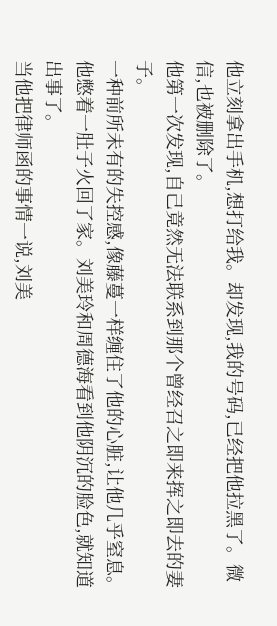他立刻拿出手机,想打给我。却发现,我的号码,已经把他拉黑了。微信,也被删除了。
他第一次发现,自己竟然无法联系到那个曾经召之即来挥之即去的妻子。
一种前所未有的失控感,像藤蔓一样缠住了他的心脏,让他几乎窒息。
他憋着一肚子火回了家。刘美玲和周德海看到他阴沉的脸色,就知道出事了。
当他把律师函的事情一说,刘美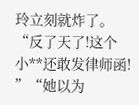玲立刻就炸了。“反了天了!这个小**还敢发律师函!
”“她以为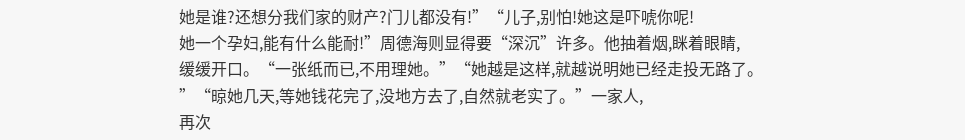她是谁?还想分我们家的财产?门儿都没有!”“儿子,别怕!她这是吓唬你呢!
她一个孕妇,能有什么能耐!”周德海则显得要“深沉”许多。他抽着烟,眯着眼睛,
缓缓开口。“一张纸而已,不用理她。”“她越是这样,就越说明她已经走投无路了。
”“晾她几天,等她钱花完了,没地方去了,自然就老实了。”一家人,
再次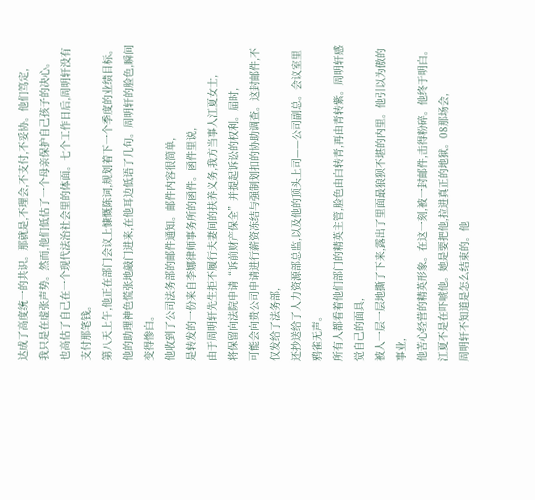达成了高度统一的共识。那就是,不理会,不支付,不妥协。他们笃定,
我只是在虚张声势。然而,他们低估了一个母亲保护自己孩子的决心。
也高估了自己在一个现代法治社会里的体面。七个工作日后,周明轩没有支付那笔钱。
第八天上午,他正在部门会议上慷慨陈词,规划着下一个季度的业绩目标。
他的助理神色慌张地敲门进来,在他耳边低语了几句。周明轩的脸色,瞬间变得惨白。
他收到了公司法务部的邮件通知。邮件内容很简单,
是转发的一份来自李娜律师事务所的函件。函件里说,
由于周明轩先生拒不履行夫妻间的扶养义务,我方当事人江夏女士,
将保留向法院申请“诉前财产保全”并提起诉讼的权利。届时,
可能会向贵公司申请进行薪资冻结与强制划扣的协助调查。这封邮件,不仅发给了法务部,
还抄送给了人力资源部总监,以及他的顶头上司——公司副总。会议室里鸦雀无声。
所有人都看着他们部门的精英主管,脸色由白转青,再由青转紫。周明轩感觉自己的面具,
被人一层一层地撕了下来,露出了里面最狼狈不堪的内里。他引以为傲的事业,
他苦心经营的精英形象。在这一刻,被一封邮件,击得粉碎。他终于明白。
江夏不是在吓唬他。她是要把他,拉进真正的地狱。08那场会,
周明轩不知道是怎么结束的。他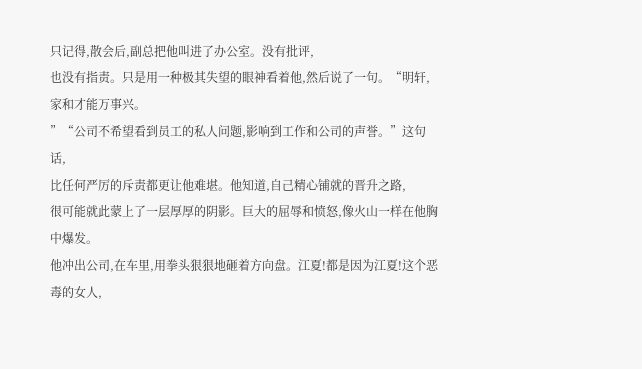只记得,散会后,副总把他叫进了办公室。没有批评,
也没有指责。只是用一种极其失望的眼神看着他,然后说了一句。“明轩,家和才能万事兴。
”“公司不希望看到员工的私人问题,影响到工作和公司的声誉。”这句话,
比任何严厉的斥责都更让他难堪。他知道,自己精心铺就的晋升之路,
很可能就此蒙上了一层厚厚的阴影。巨大的屈辱和愤怒,像火山一样在他胸中爆发。
他冲出公司,在车里,用拳头狠狠地砸着方向盘。江夏!都是因为江夏!这个恶毒的女人,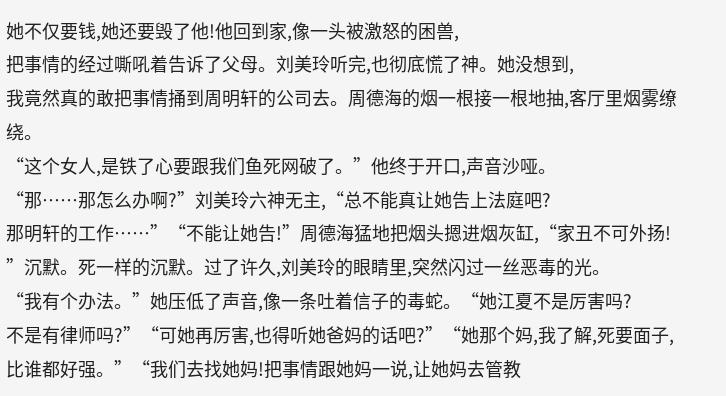她不仅要钱,她还要毁了他!他回到家,像一头被激怒的困兽,
把事情的经过嘶吼着告诉了父母。刘美玲听完,也彻底慌了神。她没想到,
我竟然真的敢把事情捅到周明轩的公司去。周德海的烟一根接一根地抽,客厅里烟雾缭绕。
“这个女人,是铁了心要跟我们鱼死网破了。”他终于开口,声音沙哑。
“那……那怎么办啊?”刘美玲六神无主,“总不能真让她告上法庭吧?
那明轩的工作……”“不能让她告!”周德海猛地把烟头摁进烟灰缸,“家丑不可外扬!
”沉默。死一样的沉默。过了许久,刘美玲的眼睛里,突然闪过一丝恶毒的光。
“我有个办法。”她压低了声音,像一条吐着信子的毒蛇。“她江夏不是厉害吗?
不是有律师吗?”“可她再厉害,也得听她爸妈的话吧?”“她那个妈,我了解,死要面子,
比谁都好强。”“我们去找她妈!把事情跟她妈一说,让她妈去管教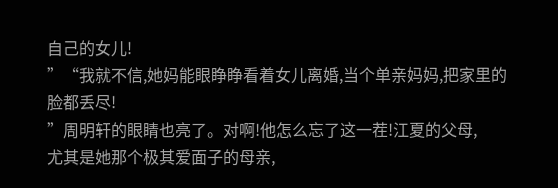自己的女儿!
”“我就不信,她妈能眼睁睁看着女儿离婚,当个单亲妈妈,把家里的脸都丢尽!
”周明轩的眼睛也亮了。对啊!他怎么忘了这一茬!江夏的父母,
尤其是她那个极其爱面子的母亲,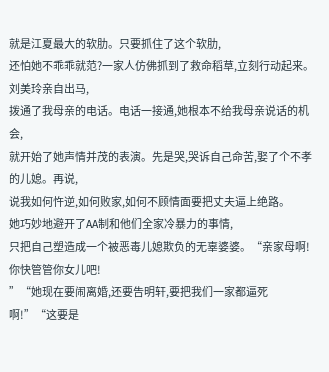就是江夏最大的软肋。只要抓住了这个软肋,
还怕她不乖乖就范?一家人仿佛抓到了救命稻草,立刻行动起来。刘美玲亲自出马,
拨通了我母亲的电话。电话一接通,她根本不给我母亲说话的机会,
就开始了她声情并茂的表演。先是哭,哭诉自己命苦,娶了个不孝的儿媳。再说,
说我如何忤逆,如何败家,如何不顾情面要把丈夫逼上绝路。
她巧妙地避开了AA制和他们全家冷暴力的事情,
只把自己塑造成一个被恶毒儿媳欺负的无辜婆婆。“亲家母啊!你快管管你女儿吧!
”“她现在要闹离婚,还要告明轩,要把我们一家都逼死啊!”“这要是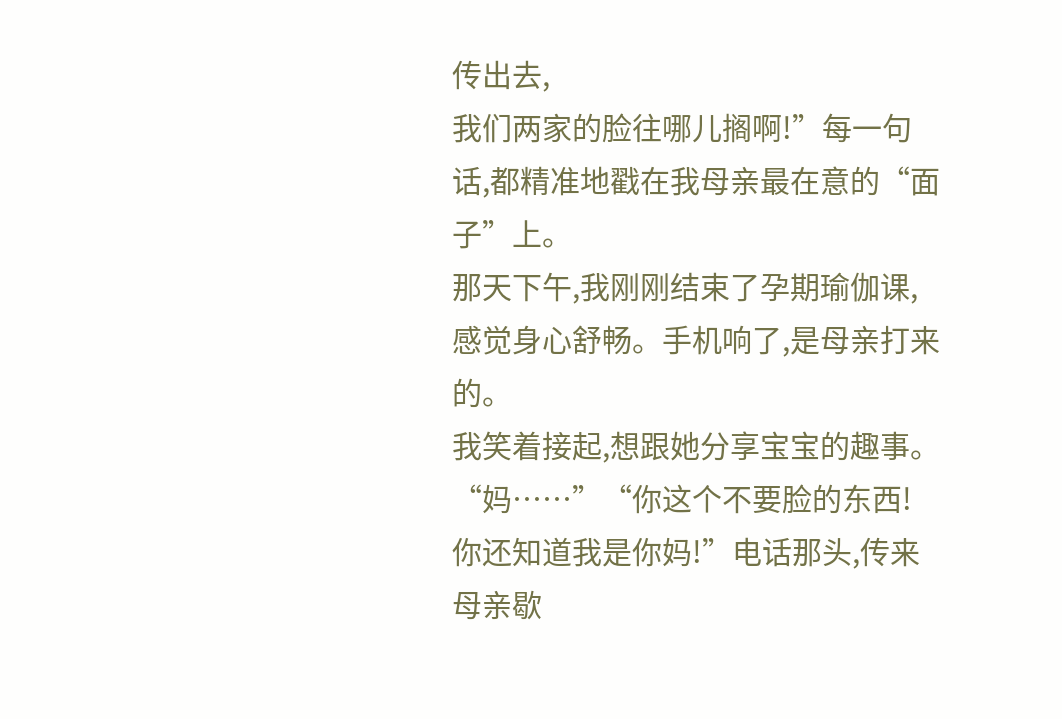传出去,
我们两家的脸往哪儿搁啊!”每一句话,都精准地戳在我母亲最在意的“面子”上。
那天下午,我刚刚结束了孕期瑜伽课,感觉身心舒畅。手机响了,是母亲打来的。
我笑着接起,想跟她分享宝宝的趣事。“妈……”“你这个不要脸的东西!
你还知道我是你妈!”电话那头,传来母亲歇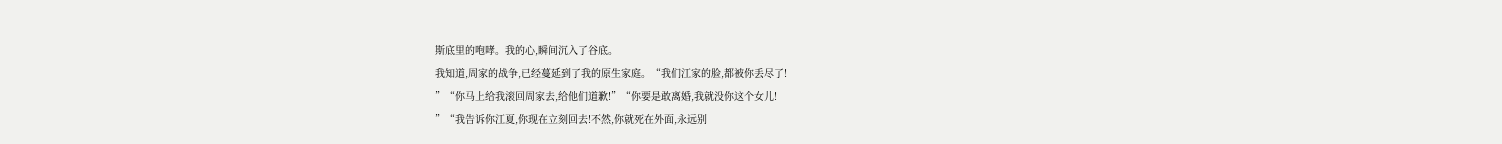斯底里的咆哮。我的心,瞬间沉入了谷底。
我知道,周家的战争,已经蔓延到了我的原生家庭。“我们江家的脸,都被你丢尽了!
”“你马上给我滚回周家去,给他们道歉!”“你要是敢离婚,我就没你这个女儿!
”“我告诉你江夏,你现在立刻回去!不然,你就死在外面,永远别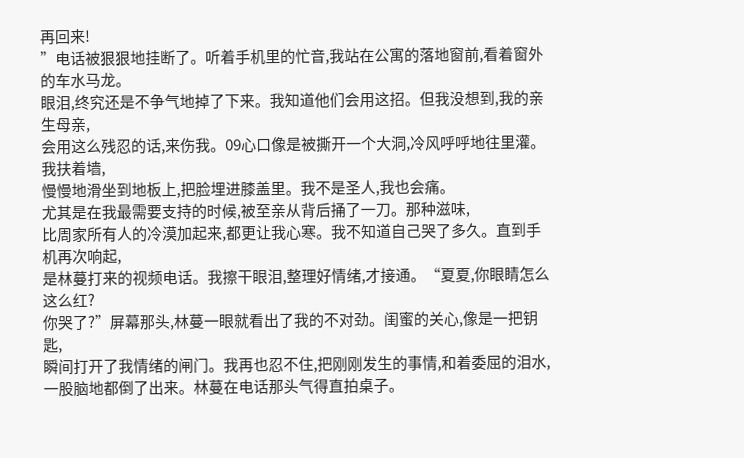再回来!
”电话被狠狠地挂断了。听着手机里的忙音,我站在公寓的落地窗前,看着窗外的车水马龙。
眼泪,终究还是不争气地掉了下来。我知道他们会用这招。但我没想到,我的亲生母亲,
会用这么残忍的话,来伤我。09心口像是被撕开一个大洞,冷风呼呼地往里灌。我扶着墙,
慢慢地滑坐到地板上,把脸埋进膝盖里。我不是圣人,我也会痛。
尤其是在我最需要支持的时候,被至亲从背后捅了一刀。那种滋味,
比周家所有人的冷漠加起来,都更让我心寒。我不知道自己哭了多久。直到手机再次响起,
是林蔓打来的视频电话。我擦干眼泪,整理好情绪,才接通。“夏夏,你眼睛怎么这么红?
你哭了?”屏幕那头,林蔓一眼就看出了我的不对劲。闺蜜的关心,像是一把钥匙,
瞬间打开了我情绪的闸门。我再也忍不住,把刚刚发生的事情,和着委屈的泪水,
一股脑地都倒了出来。林蔓在电话那头气得直拍桌子。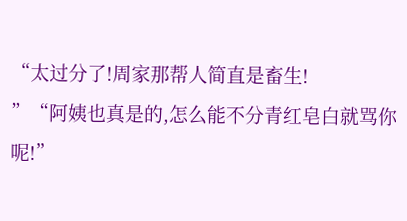“太过分了!周家那帮人简直是畜生!
”“阿姨也真是的,怎么能不分青红皂白就骂你呢!”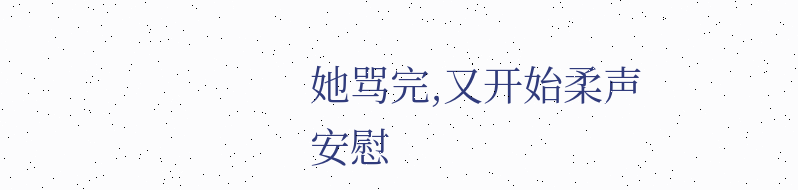她骂完,又开始柔声安慰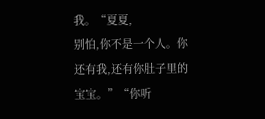我。“夏夏,
别怕,你不是一个人。你还有我,还有你肚子里的宝宝。”“你听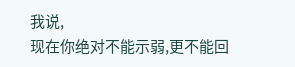我说,
现在你绝对不能示弱,更不能回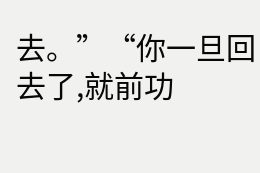去。”“你一旦回去了,就前功